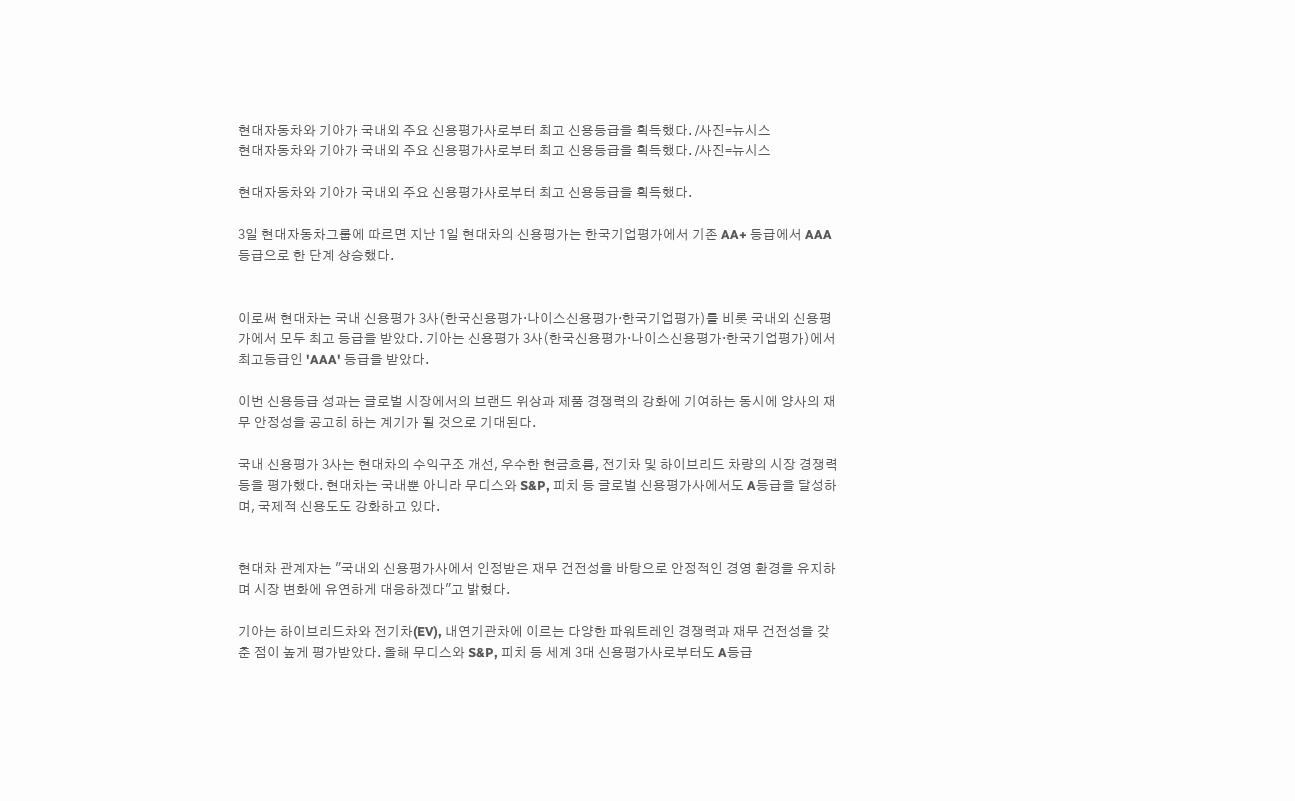현대자동차와 기아가 국내외 주요 신용평가사로부터 최고 신용등급을 획득했다. /사진=뉴시스
현대자동차와 기아가 국내외 주요 신용평가사로부터 최고 신용등급을 획득했다. /사진=뉴시스

현대자동차와 기아가 국내외 주요 신용평가사로부터 최고 신용등급을 획득했다.

3일 현대자동차그룹에 따르면 지난 1일 현대차의 신용평가는 한국기업평가에서 기존 AA+ 등급에서 AAA 등급으로 한 단계 상승했다.


이로써 현대차는 국내 신용평가 3사(한국신용평가·나이스신용평가·한국기업평가)를 비롯 국내외 신용평가에서 모두 최고 등급을 받았다. 기아는 신용평가 3사(한국신용평가·나이스신용평가·한국기업평가)에서 최고등급인 'AAA' 등급을 받았다.

이번 신용등급 성과는 글로벌 시장에서의 브랜드 위상과 제품 경쟁력의 강화에 기여하는 동시에 양사의 재무 안정성을 공고히 하는 계기가 될 것으로 기대된다.

국내 신용평가 3사는 현대차의 수익구조 개선, 우수한 현금흐름, 전기차 및 하이브리드 차량의 시장 경쟁력 등을 평가했다. 현대차는 국내뿐 아니라 무디스와 S&P, 피치 등 글로벌 신용평가사에서도 A등급을 달성하며, 국제적 신용도도 강화하고 있다.


현대차 관계자는 "국내외 신용평가사에서 인정받은 재무 건전성을 바탕으로 안정적인 경영 환경을 유지하며 시장 변화에 유연하게 대응하겠다"고 밝혔다.

기아는 하이브리드차와 전기차(EV), 내연기관차에 이르는 다양한 파워트레인 경쟁력과 재무 건전성을 갖춘 점이 높게 평가받았다. 올해 무디스와 S&P, 피치 등 세계 3대 신용평가사로부터도 A등급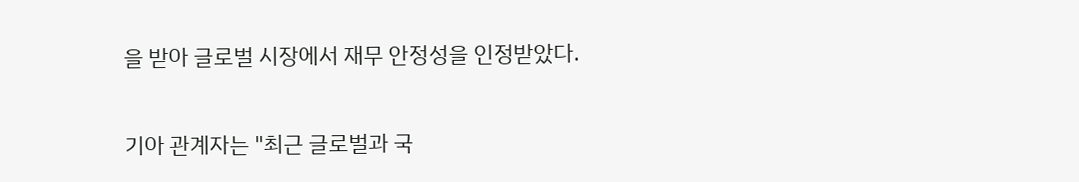을 받아 글로벌 시장에서 재무 안정성을 인정받았다.

기아 관계자는 "최근 글로벌과 국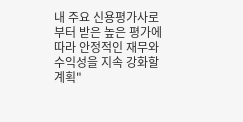내 주요 신용평가사로부터 받은 높은 평가에 따라 안정적인 재무와 수익성을 지속 강화할 계획"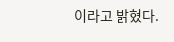이라고 밝혔다.